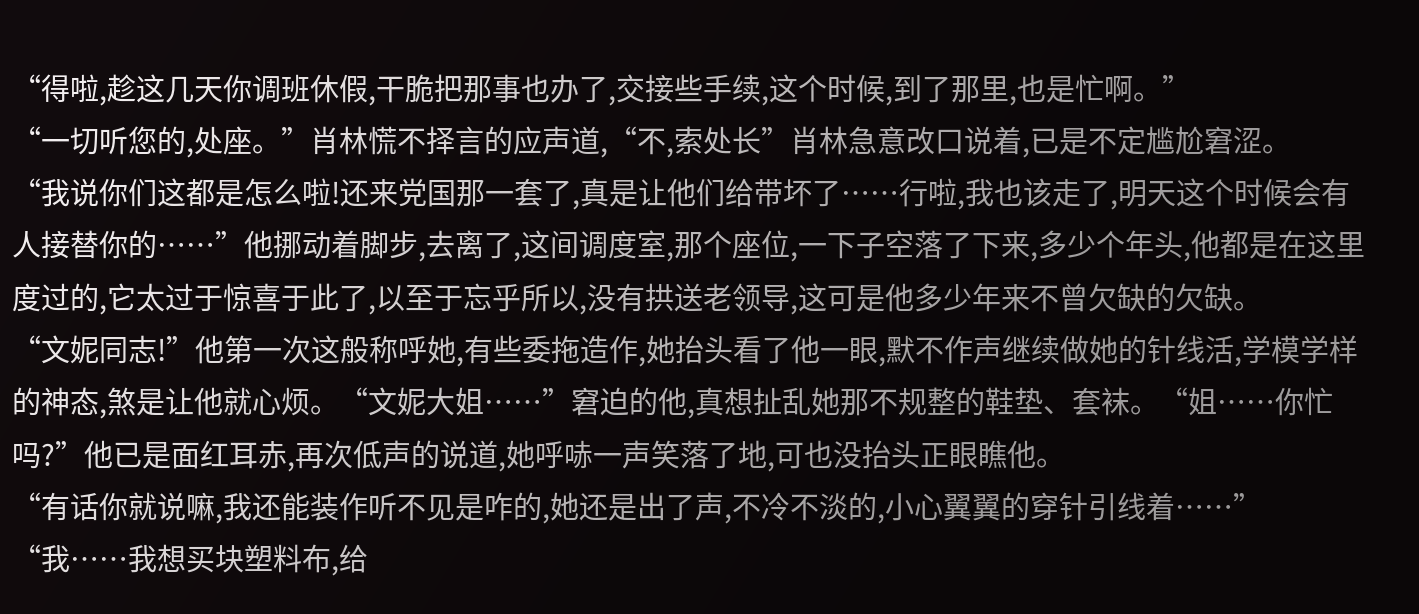“得啦,趁这几天你调班休假,干脆把那事也办了,交接些手续,这个时候,到了那里,也是忙啊。”
“一切听您的,处座。”肖林慌不择言的应声道,“不,索处长”肖林急意改口说着,已是不定尴尬窘涩。
“我说你们这都是怎么啦!还来党国那一套了,真是让他们给带坏了……行啦,我也该走了,明天这个时候会有人接替你的……”他挪动着脚步,去离了,这间调度室,那个座位,一下子空落了下来,多少个年头,他都是在这里度过的,它太过于惊喜于此了,以至于忘乎所以,没有拱送老领导,这可是他多少年来不曾欠缺的欠缺。
“文妮同志!”他第一次这般称呼她,有些委拖造作,她抬头看了他一眼,默不作声继续做她的针线活,学模学样的神态,煞是让他就心烦。“文妮大姐……”窘迫的他,真想扯乱她那不规整的鞋垫、套袜。“姐……你忙吗?”他已是面红耳赤,再次低声的说道,她呼哧一声笑落了地,可也没抬头正眼瞧他。
“有话你就说嘛,我还能装作听不见是咋的,她还是出了声,不冷不淡的,小心翼翼的穿针引线着……”
“我……我想买块塑料布,给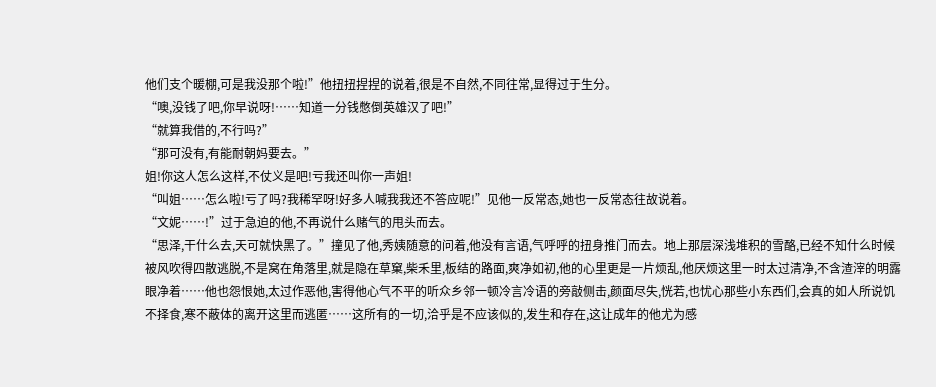他们支个暖棚,可是我没那个啦!”他扭扭捏捏的说着,很是不自然,不同往常,显得过于生分。
“噢,没钱了吧,你早说呀!……知道一分钱憋倒英雄汉了吧!”
“就算我借的,不行吗?”
“那可没有,有能耐朝妈要去。”
姐!你这人怎么这样,不仗义是吧!亏我还叫你一声姐!
“叫姐……怎么啦!亏了吗?我稀罕呀!好多人喊我我还不答应呢!”见他一反常态,她也一反常态往故说着。
“文妮……!”过于急迫的他,不再说什么赌气的甩头而去。
“思泽,干什么去,天可就快黑了。”撞见了他,秀姨随意的问着,他没有言语,气呼呼的扭身推门而去。地上那层深浅堆积的雪酪,已经不知什么时候被风吹得四散逃脱,不是窝在角落里,就是隐在草窠,柴禾里,板结的路面,爽净如初,他的心里更是一片烦乱,他厌烦这里一时太过清净,不含渣滓的明露眼净着……他也怨恨她,太过作恶他,害得他心气不平的听众乡邻一顿冷言冷语的旁敲侧击,颜面尽失,恍若,也忧心那些小东西们,会真的如人所说饥不择食,寒不蔽体的离开这里而逃匿……这所有的一切,洽乎是不应该似的,发生和存在,这让成年的他尤为感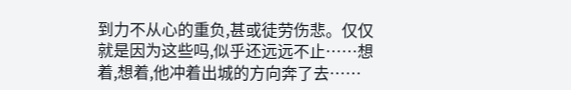到力不从心的重负,甚或徒劳伤悲。仅仅就是因为这些吗,似乎还远远不止……想着,想着,他冲着出城的方向奔了去……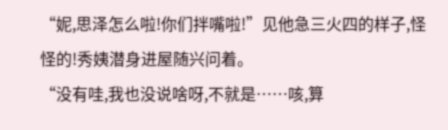“妮,思泽怎么啦!你们拌嘴啦!”见他急三火四的样子,怪怪的!秀姨潜身进屋随兴问着。
“没有哇,我也没说啥呀,不就是……咳,算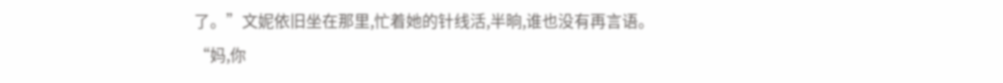了。”文妮依旧坐在那里,忙着她的针线活,半晌,谁也没有再言语。
“妈,你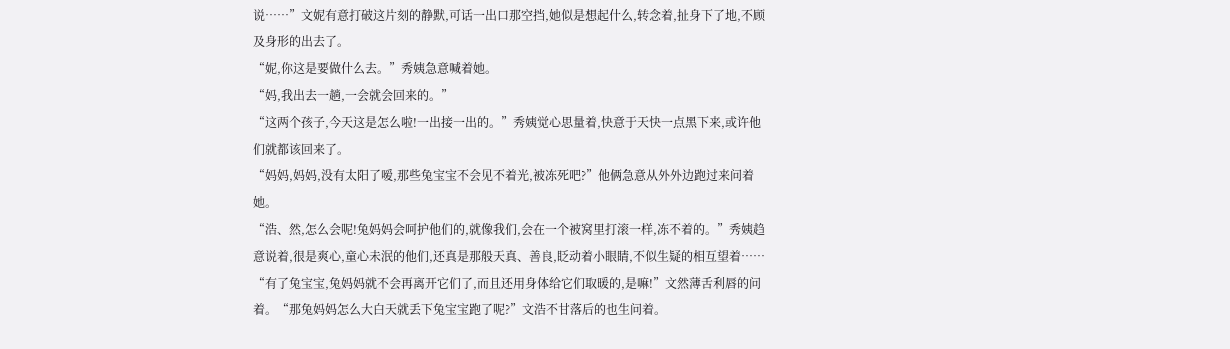说……”文妮有意打破这片刻的静默,可话一出口那空挡,她似是想起什么,转念着,扯身下了地,不顾及身形的出去了。
“妮,你这是要做什么去。”秀姨急意喊着她。
“妈,我出去一趟,一会就会回来的。”
“这两个孩子,今天这是怎么啦!一出接一出的。”秀姨觉心思量着,快意于天快一点黑下来,或许他们就都该回来了。
“妈妈,妈妈,没有太阳了嗳,那些兔宝宝不会见不着光,被冻死吧?”他俩急意从外外边跑过来问着她。
“浩、然,怎么会呢!兔妈妈会呵护他们的,就像我们,会在一个被窝里打滚一样,冻不着的。”秀姨趋意说着,很是爽心,童心未泯的他们,还真是那般天真、善良,眨动着小眼睛,不似生疑的相互望着……
“有了兔宝宝,兔妈妈就不会再离开它们了,而且还用身体给它们取暖的,是嘛!”文然薄舌利唇的问着。“那兔妈妈怎么大白天就丢下兔宝宝跑了呢?”文浩不甘落后的也生问着。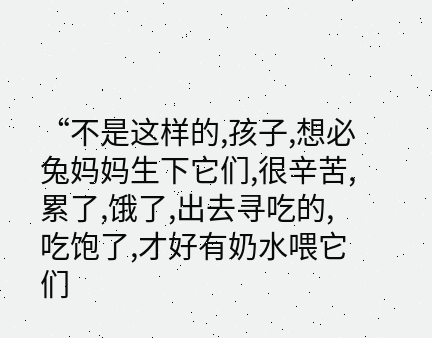“不是这样的,孩子,想必兔妈妈生下它们,很辛苦,累了,饿了,出去寻吃的,吃饱了,才好有奶水喂它们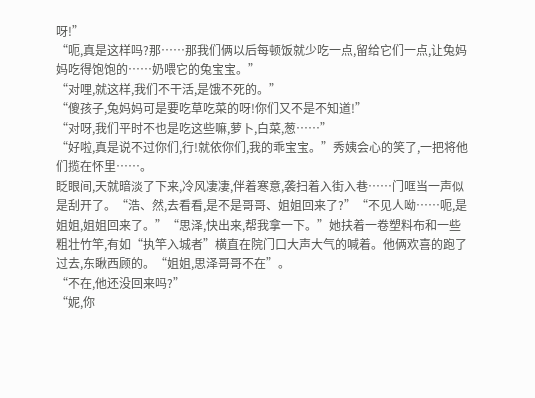呀!”
“呃,真是这样吗?那……那我们俩以后每顿饭就少吃一点,留给它们一点,让兔妈妈吃得饱饱的……奶喂它的兔宝宝。”
“对哩,就这样,我们不干活,是饿不死的。”
“傻孩子,兔妈妈可是要吃草吃菜的呀!你们又不是不知道!”
“对呀,我们平时不也是吃这些嘛,萝卜,白菜,葱……”
“好啦,真是说不过你们,行!就依你们,我的乖宝宝。”秀姨会心的笑了,一把将他们揽在怀里……。
眨眼间,天就暗淡了下来,冷风凄凄,伴着寒意,袭扫着入街入巷……门哐当一声似是刮开了。“浩、然,去看看,是不是哥哥、姐姐回来了?”“不见人呦……呃,是姐姐,姐姐回来了。”“思泽,快出来,帮我拿一下。”她扶着一卷塑料布和一些粗壮竹竿,有如“执竿入城者”横直在院门口大声大气的喊着。他俩欢喜的跑了过去,东瞅西顾的。“姐姐,思泽哥哥不在”。
“不在,他还没回来吗?”
“妮,你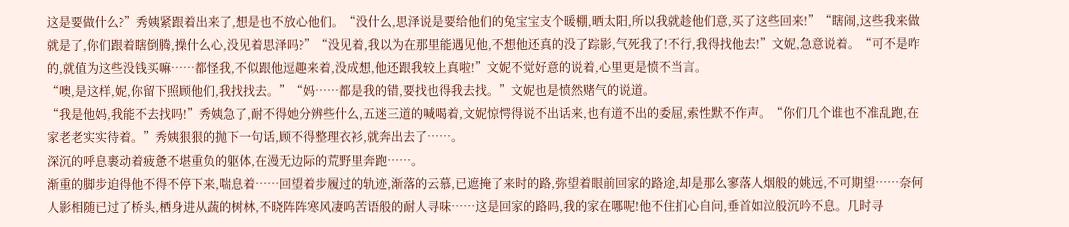这是要做什么?”秀姨紧跟着出来了,想是也不放心他们。“没什么,思泽说是要给他们的兔宝宝支个暖棚,晒太阳,所以我就趁他们意,买了这些回来!”“瞎闹,这些我来做就是了,你们跟着瞎倒腾,操什么心,没见着思泽吗?”“没见着,我以为在那里能遇见他,不想他还真的没了踪影,气死我了!不行,我得找他去!”文妮,急意说着。“可不是咋的,就值为这些没钱买嘛……都怪我,不似跟他逗趣来着,没成想,他还跟我较上真啦!”文妮不觉好意的说着,心里更是愤不当言。
“噢,是这样,妮,你留下照顾他们,我找找去。”“妈……都是我的错,要找也得我去找。”文妮也是愤然赌气的说道。
“我是他妈,我能不去找吗!”秀姨急了,耐不得她分辨些什么,五迷三道的喊喝着,文妮惊愕得说不出话来,也有道不出的委屈,索性默不作声。“你们几个谁也不准乱跑,在家老老实实待着。”秀姨狠狠的抛下一句话,顾不得整理衣衫,就奔出去了……。
深沉的呼息裹动着疲惫不堪重负的躯体,在漫无边际的荒野里奔跑……。
渐重的脚步迫得他不得不停下来,喘息着……回望着步履过的轨迹,渐落的云慕,已遮掩了来时的路,弥望着眼前回家的路途,却是那么寥落人烟般的姚远,不可期望……奈何人影相随已过了桥头,栖身进从蔬的树林,不晓阵阵寒风凄呜苦语般的耐人寻味……这是回家的路吗,我的家在哪呢!他不住扪心自问,垂首如泣般沉吟不息。几时寻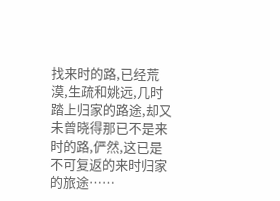找来时的路,已经荒漠,生疏和姚远,几时踏上归家的路途,却又未曾晓得那已不是来时的路,俨然,这已是不可复返的来时归家的旅途……